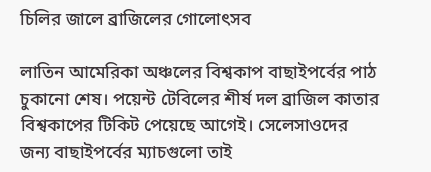চিলির জালে ব্রাজিলের গোলোৎসব

লাতিন আমেরিকা অঞ্চলের বিশ্বকাপ বাছাইপর্বের পাঠ চুকানো শেষ। পয়েন্ট টেবিলের শীর্ষ দল ব্রাজিল কাতার বিশ্বকাপের টিকিট পেয়েছে আগেই। সেলেসাওদের জন্য বাছাইপর্বের ম্যাচগুলো তাই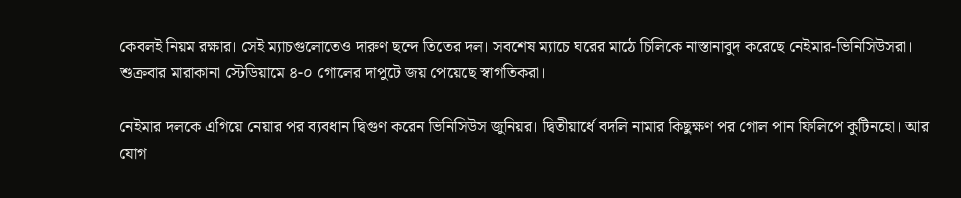কেবলই নিয়ম রক্ষার। সেই ম্যাচগুলোতেও দারুণ ছন্দে তিতের দল। সবশেষ ম্যাচে ঘরের মাঠে চিলিকে নাস্তানাবুদ করেছে নেইমার-ভিনিসিউসরা। শুক্রবার মারাকানা স্টেডিয়ামে ৪-০ গোলের দাপুটে জয় পেয়েছে স্বাগতিকরা।

নেইমার দলকে এগিয়ে নেয়ার পর ব্যবধান দ্বিগুণ করেন ভিনিসিউস জুনিয়র। দ্বিতীয়ার্ধে বদলি নামার কিছুক্ষণ পর গোল পান ফিলিপে কুটিনহো। আর যোগ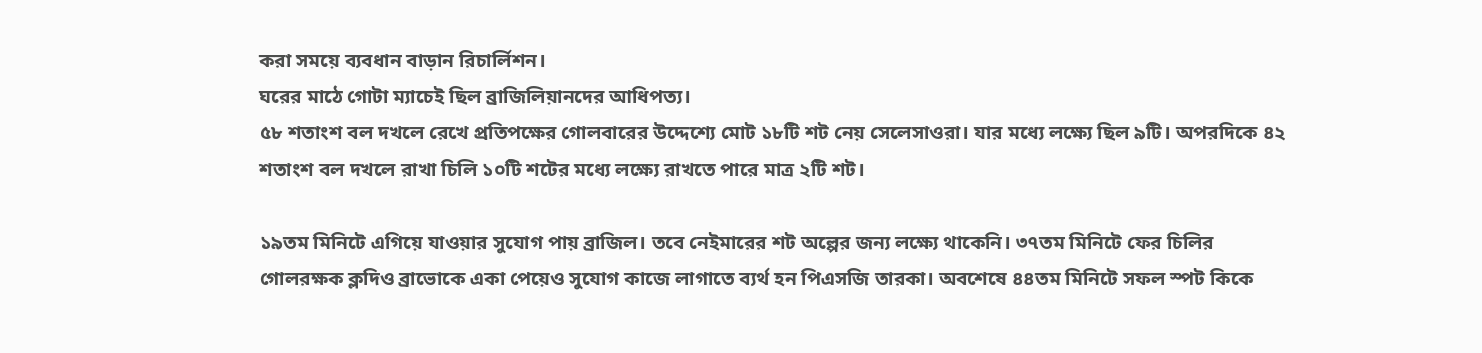করা সময়ে ব্যবধান বাড়ান রিচার্লিশন।
ঘরের মাঠে গোটা ম্যাচেই ছিল ব্রাজিলিয়ানদের আধিপত্য।
৫৮ শতাংশ বল দখলে রেখে প্রতিপক্ষের গোলবারের উদ্দেশ্যে মোট ১৮টি শট নেয় সেলেসাওরা। যার মধ্যে লক্ষ্যে ছিল ৯টি। অপরদিকে ৪২ শতাংশ বল দখলে রাখা চিলি ১০টি শটের মধ্যে লক্ষ্যে রাখতে পারে মাত্র ২টি শট।

১৯তম মিনিটে এগিয়ে যাওয়ার সুযোগ পায় ব্রাজিল। তবে নেইমারের শট অল্পের জন্য লক্ষ্যে থাকেনি। ৩৭তম মিনিটে ফের চিলির গোলরক্ষক ক্লদিও ব্রাভোকে একা পেয়েও সুযোগ কাজে লাগাতে ব্যর্থ হন পিএসজি তারকা। অবশেষে ৪৪তম মিনিটে সফল স্পট কিকে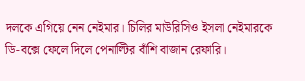দলকে এগিয়ে নেন নেইমার। চিলির মাউরিসিও ইসলা নেইমারকে ডি-বক্সে ফেলে দিলে পেনাল্টির বাঁশি বাজান রেফারি।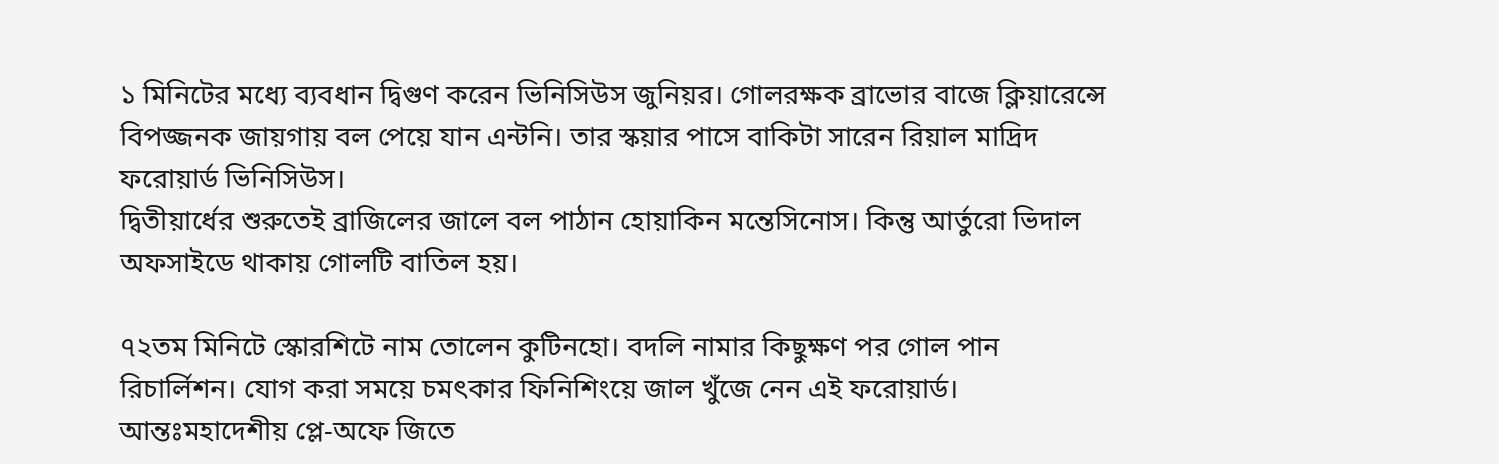১ মিনিটের মধ্যে ব্যবধান দ্বিগুণ করেন ভিনিসিউস জুনিয়র। গোলরক্ষক ব্রাভোর বাজে ক্লিয়ারেন্সে বিপজ্জনক জায়গায় বল পেয়ে যান এন্টনি। তার স্কয়ার পাসে বাকিটা সারেন রিয়াল মাদ্রিদ ফরোয়ার্ড ভিনিসিউস।
দ্বিতীয়ার্ধের শুরুতেই ব্রাজিলের জালে বল পাঠান হোয়াকিন মন্তেসিনোস। কিন্তু আর্তুরো ভিদাল অফসাইডে থাকায় গোলটি বাতিল হয়।

৭২তম মিনিটে স্কোরশিটে নাম তোলেন কুটিনহো। বদলি নামার কিছুক্ষণ পর গোল পান রিচার্লিশন। যোগ করা সময়ে চমৎকার ফিনিশিংয়ে জাল খুঁজে নেন এই ফরোয়ার্ড।
আন্তঃমহাদেশীয় প্লে-অফে জিতে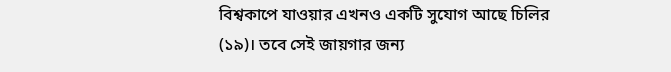বিশ্বকাপে যাওয়ার এখনও একটি সুযোগ আছে চিলির (১৯)। তবে সেই জায়গার জন্য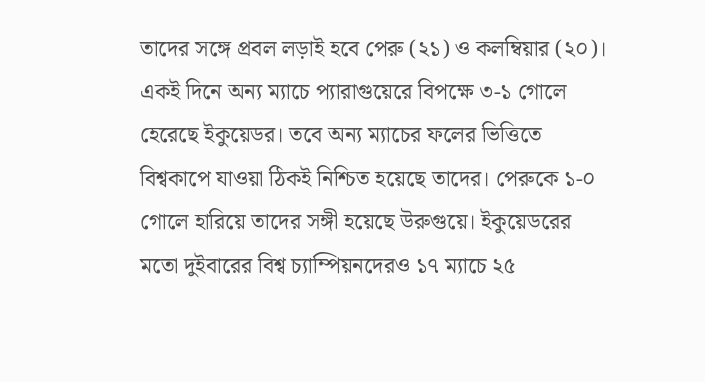তাদের সঙ্গে প্রবল লড়াই হবে পেরু (২১) ও কলম্বিয়ার (২০)।
একই দিনে অন্য ম্যাচে প্যারাগুয়েরে বিপক্ষে ৩-১ গোলে হেরেছে ইকুয়েডর। তবে অন্য ম্যাচের ফলের ভিত্তিতে বিশ্বকাপে যাওয়া ঠিকই নিশ্চিত হয়েছে তাদের। পেরুকে ১-০ গোলে হারিয়ে তাদের সঙ্গী হয়েছে উরুগুয়ে। ইকুয়েডরের মতো দুইবারের বিশ্ব চ্যাম্পিয়নদেরও ১৭ ম্যাচে ২৫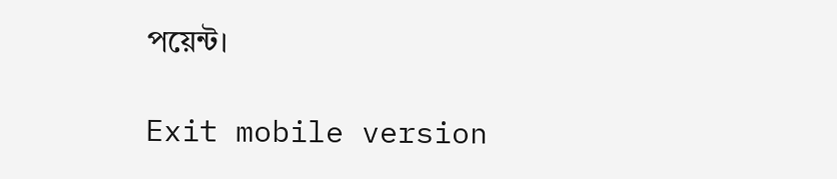পয়েন্ট।

Exit mobile version